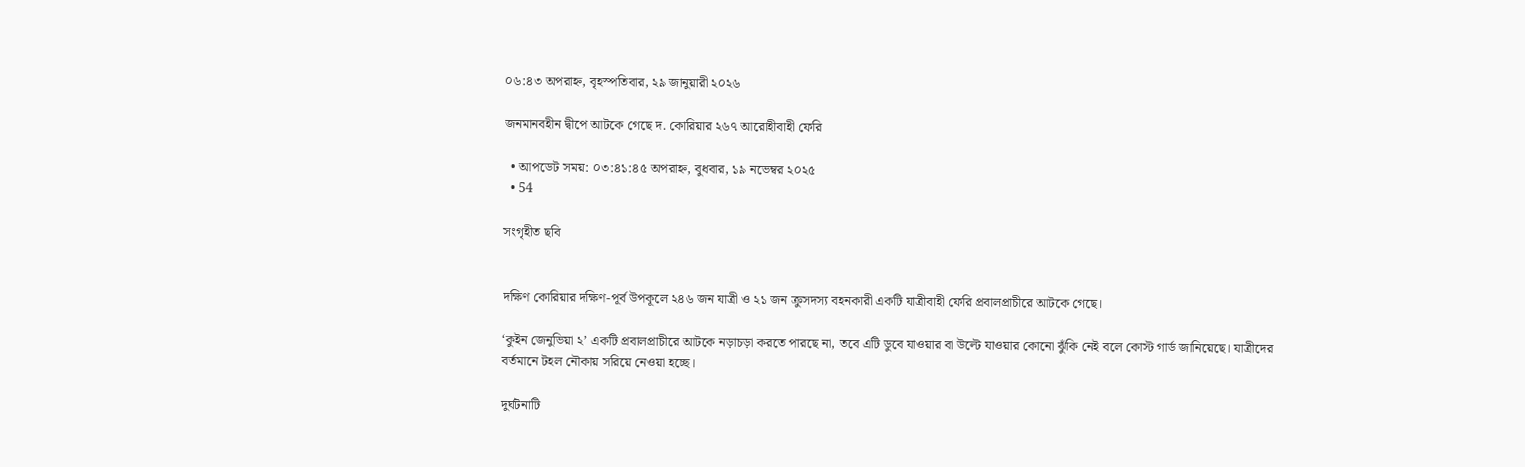০৬:৪৩ অপরাহ্ন, বৃহস্পতিবার, ২৯ জানুয়ারী ২০২৬

জনমানবহীন দ্বীপে আটকে গেছে দ. কোরিয়ার ২৬৭ আরোহীবাহী ফেরি

  • আপডেট সময়: ০৩:৪১:৪৫ অপরাহ্ন, বুধবার, ১৯ নভেম্বর ২০২৫
  • 54

সংগৃহীত ছবি


দক্ষিণ কোরিয়ার দক্ষিণ-পূর্ব উপকূলে ২৪৬ জন যাত্রী ও ২১ জন ক্রুসদস্য বহনকারী একটি যাত্রীবাহী ফেরি প্রবালপ্রাচীরে আটকে গেছে।

‘কুইন জেনুভিয়া ২’ একটি প্রবালপ্রাচীরে আটকে নড়াচড়া করতে পারছে না, তবে এটি ডুবে যাওয়ার বা উল্টে যাওয়ার কোনো ঝুঁকি নেই বলে কোস্ট গার্ড জানিয়েছে। যাত্রীদের বর্তমানে টহল নৌকায় সরিয়ে নেওয়া হচ্ছে।

দুর্ঘটনাটি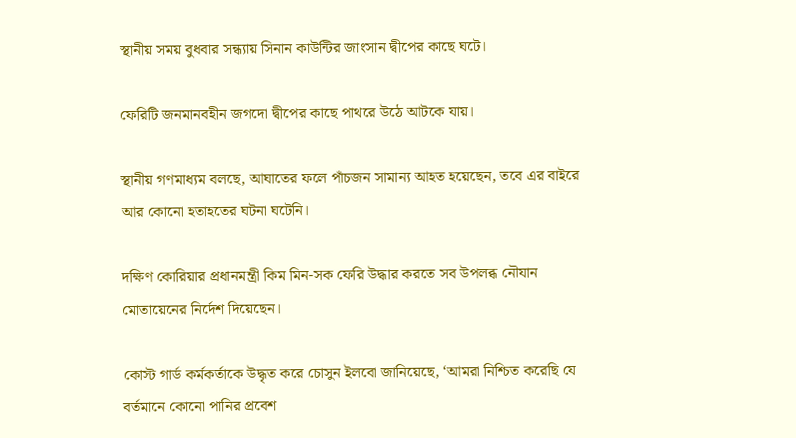স্থানীয় সময় বুধবার সন্ধ্যায় সিনান কাউন্টির জাংসান দ্বীপের কাছে ঘটে।

ফেরিটি জনমানবহীন জগদো দ্বীপের কাছে পাথরে উঠে আটকে যায়।

স্থানীয় গণমাধ্যম বলছে, আঘাতের ফলে পাঁচজন সামান্য আহত হয়েছেন, তবে এর বাইরে আর কোনো হতাহতের ঘটনা ঘটেনি।

দক্ষিণ কোরিয়ার প্রধানমন্ত্রী কিম মিন-সক ফেরি উদ্ধার করতে সব উপলব্ধ নৌযান মোতায়েনের নির্দেশ দিয়েছেন।

কোস্ট গার্ড কর্মকর্তাকে উদ্ধৃত করে চোসুন ইলবো জানিয়েছে, ‘আমরা নিশ্চিত করেছি যে বর্তমানে কোনো পানির প্রবেশ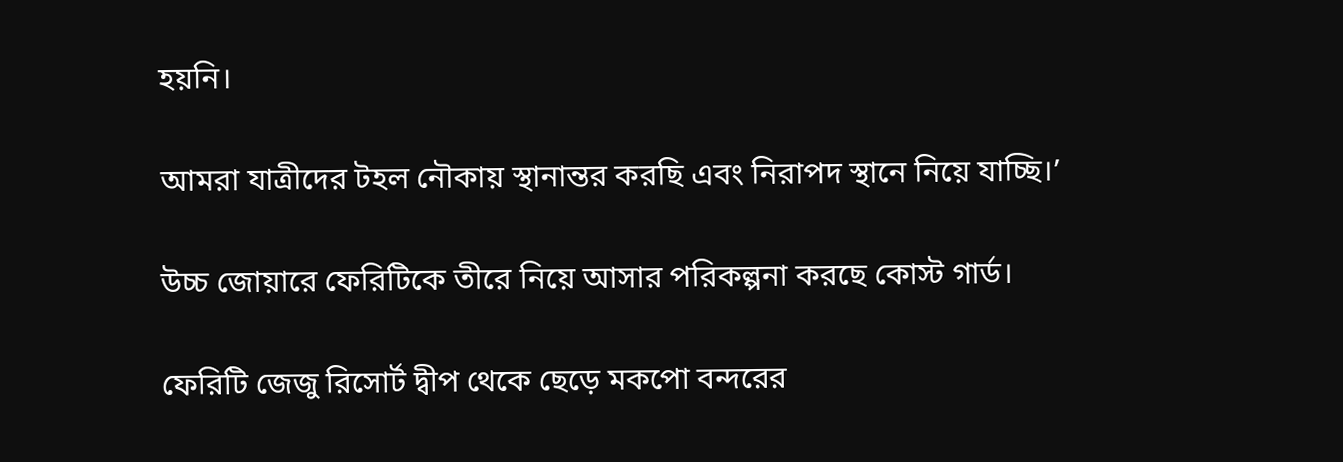হয়নি।

আমরা যাত্রীদের টহল নৌকায় স্থানান্তর করছি এবং নিরাপদ স্থানে নিয়ে যাচ্ছি।’

উচ্চ জোয়ারে ফেরিটিকে তীরে নিয়ে আসার পরিকল্পনা করছে কোস্ট গার্ড।

ফেরিটি জেজু রিসোর্ট দ্বীপ থেকে ছেড়ে মকপো বন্দরের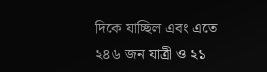দিকে যাচ্ছিল এবং এতে ২৪৬ জন যাত্রী ও ২১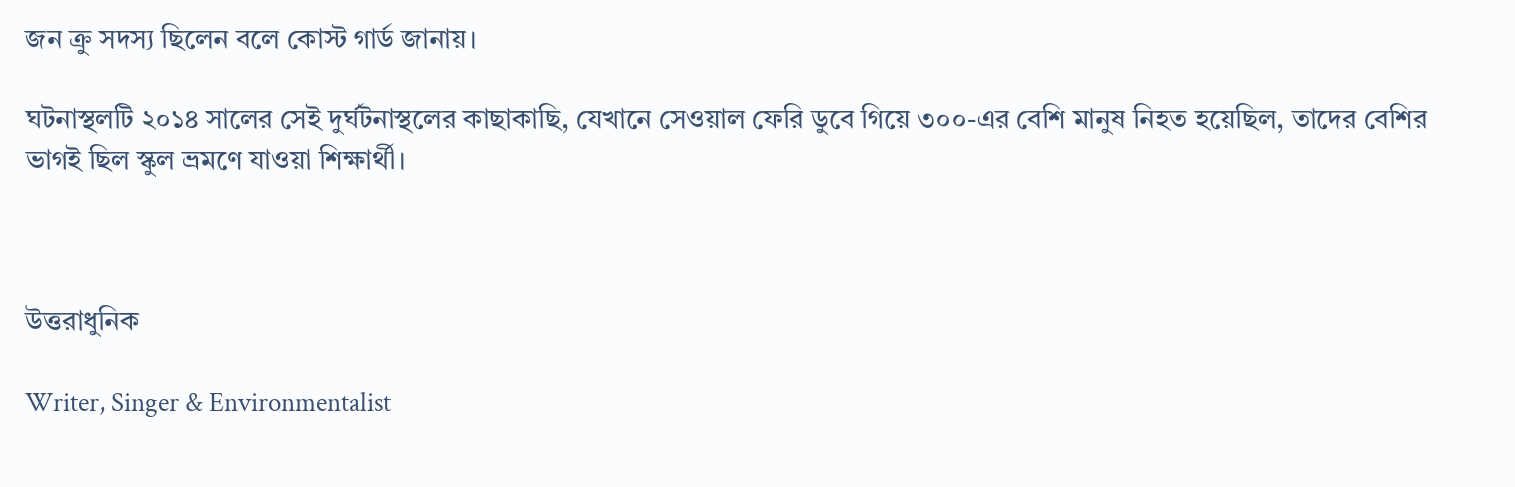জন ক্রু সদস্য ছিলেন বলে কোস্ট গার্ড জানায়।

ঘটনাস্থলটি ২০১৪ সালের সেই দুর্ঘটনাস্থলের কাছাকাছি, যেখানে সেওয়াল ফেরি ডুবে গিয়ে ৩০০-এর বেশি মানুষ নিহত হয়েছিল, তাদের বেশির ভাগই ছিল স্কুল ভ্রমণে যাওয়া শিক্ষার্থী।



উত্তরাধুনিক

Writer, Singer & Environmentalist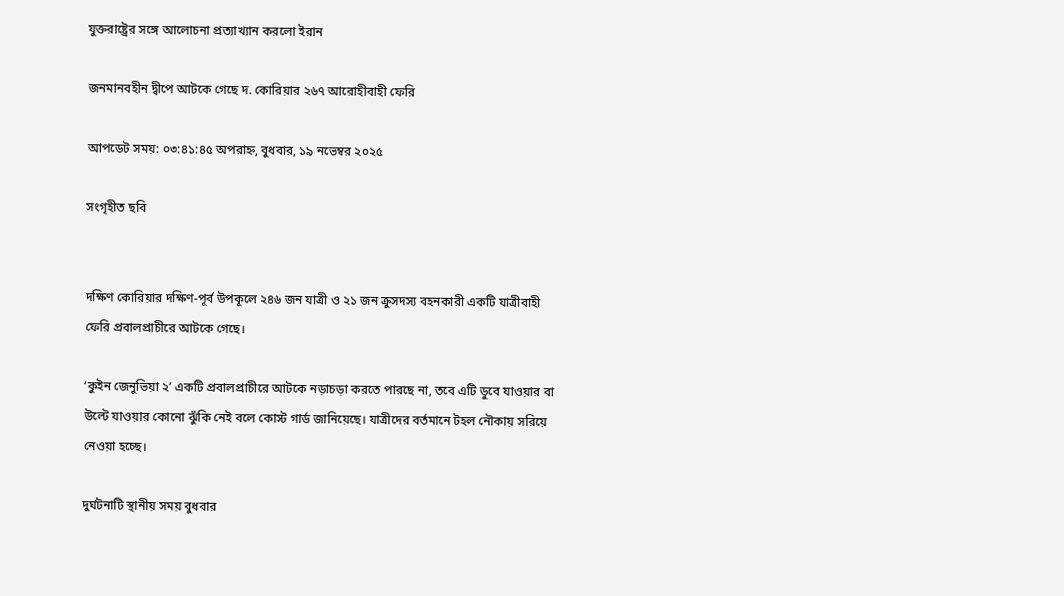যুক্তরাষ্ট্রের সঙ্গে আলোচনা প্রত্যাখ্যান করলো ইরান

জনমানবহীন দ্বীপে আটকে গেছে দ. কোরিয়ার ২৬৭ আরোহীবাহী ফেরি

আপডেট সময়: ০৩:৪১:৪৫ অপরাহ্ন, বুধবার, ১৯ নভেম্বর ২০২৫

সংগৃহীত ছবি


দক্ষিণ কোরিয়ার দক্ষিণ-পূর্ব উপকূলে ২৪৬ জন যাত্রী ও ২১ জন ক্রুসদস্য বহনকারী একটি যাত্রীবাহী ফেরি প্রবালপ্রাচীরে আটকে গেছে।

‘কুইন জেনুভিয়া ২’ একটি প্রবালপ্রাচীরে আটকে নড়াচড়া করতে পারছে না, তবে এটি ডুবে যাওয়ার বা উল্টে যাওয়ার কোনো ঝুঁকি নেই বলে কোস্ট গার্ড জানিয়েছে। যাত্রীদের বর্তমানে টহল নৌকায় সরিয়ে নেওয়া হচ্ছে।

দুর্ঘটনাটি স্থানীয় সময় বুধবার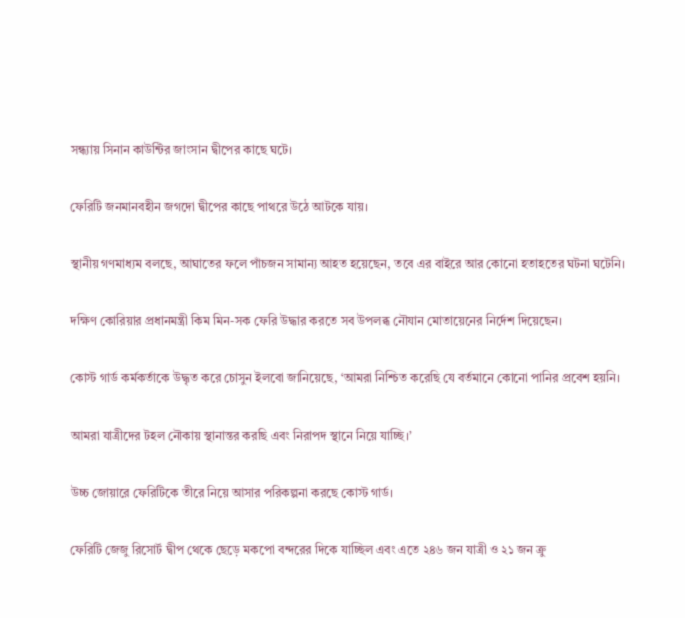সন্ধ্যায় সিনান কাউন্টির জাংসান দ্বীপের কাছে ঘটে।

ফেরিটি জনমানবহীন জগদো দ্বীপের কাছে পাথরে উঠে আটকে যায়।

স্থানীয় গণমাধ্যম বলছে, আঘাতের ফলে পাঁচজন সামান্য আহত হয়েছেন, তবে এর বাইরে আর কোনো হতাহতের ঘটনা ঘটেনি।

দক্ষিণ কোরিয়ার প্রধানমন্ত্রী কিম মিন-সক ফেরি উদ্ধার করতে সব উপলব্ধ নৌযান মোতায়েনের নির্দেশ দিয়েছেন।

কোস্ট গার্ড কর্মকর্তাকে উদ্ধৃত করে চোসুন ইলবো জানিয়েছে, ‘আমরা নিশ্চিত করেছি যে বর্তমানে কোনো পানির প্রবেশ হয়নি।

আমরা যাত্রীদের টহল নৌকায় স্থানান্তর করছি এবং নিরাপদ স্থানে নিয়ে যাচ্ছি।’

উচ্চ জোয়ারে ফেরিটিকে তীরে নিয়ে আসার পরিকল্পনা করছে কোস্ট গার্ড।

ফেরিটি জেজু রিসোর্ট দ্বীপ থেকে ছেড়ে মকপো বন্দরের দিকে যাচ্ছিল এবং এতে ২৪৬ জন যাত্রী ও ২১ জন ক্রু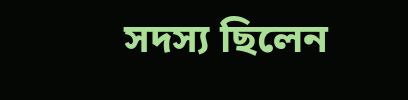সদস্য ছিলেন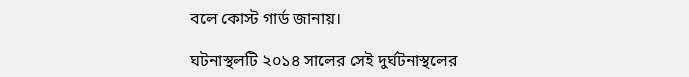বলে কোস্ট গার্ড জানায়।

ঘটনাস্থলটি ২০১৪ সালের সেই দুর্ঘটনাস্থলের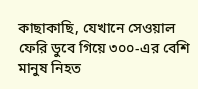কাছাকাছি, যেখানে সেওয়াল ফেরি ডুবে গিয়ে ৩০০-এর বেশি মানুষ নিহত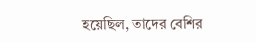হয়েছিল, তাদের বেশির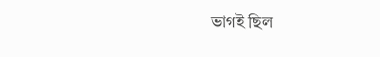ভাগই ছিল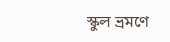স্কুল ভ্রমণে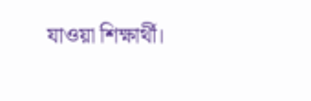যাওয়া শিক্ষার্থী।